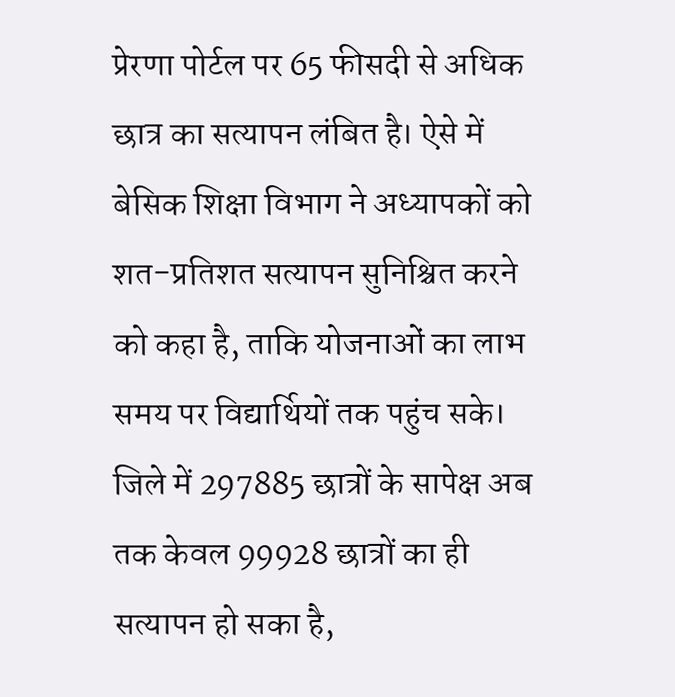प्रेरणा पोर्टल पर 65 फीसदी से अधिक छात्र का सत्यापन लंबित है। ऐसे में बेसिक शिक्षा विभाग ने अध्यापकों को शत-प्रतिशत सत्यापन सुनिश्चित करने को कहा है, ताकि योजनाओं का लाभ समय पर विद्यार्थियों तक पहुंच सके।
जिले में 297885 छात्रों के सापेक्ष अब तक केवल 99928 छात्रों का ही सत्यापन हो सका है,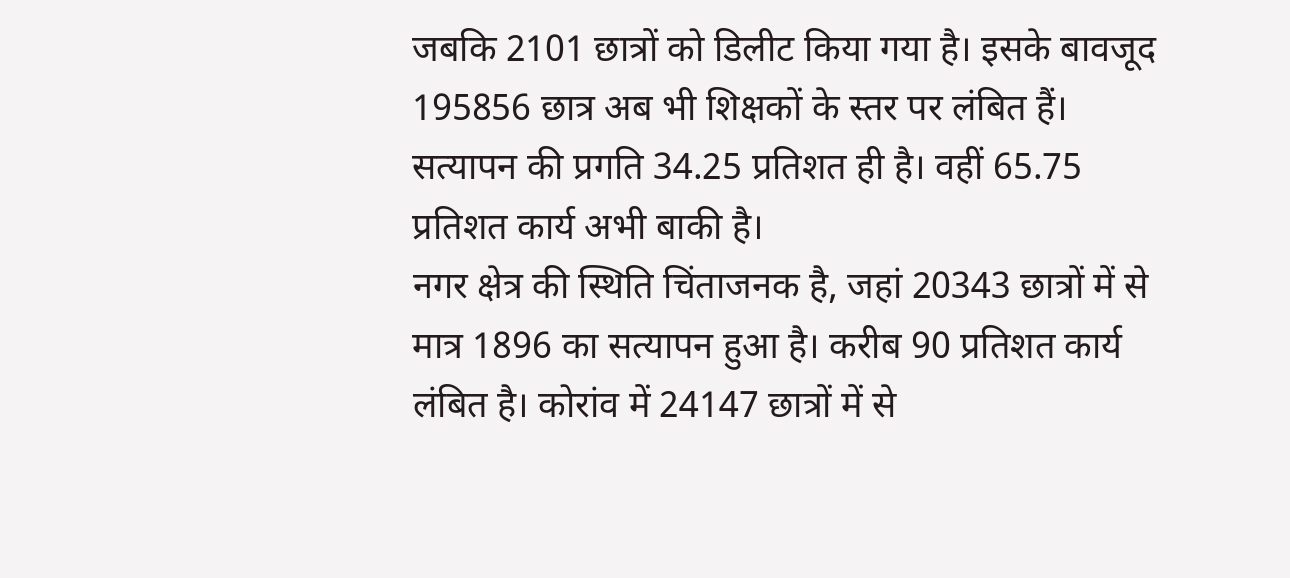जबकि 2101 छात्रों को डिलीट किया गया है। इसके बावजूद 195856 छात्र अब भी शिक्षकों के स्तर पर लंबित हैं। सत्यापन की प्रगति 34.25 प्रतिशत ही है। वहीं 65.75 प्रतिशत कार्य अभी बाकी है।
नगर क्षेत्र की स्थिति चिंताजनक है, जहां 20343 छात्रों में से मात्र 1896 का सत्यापन हुआ है। करीब 90 प्रतिशत कार्य लंबित है। कोरांव में 24147 छात्रों में से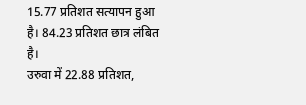15.77 प्रतिशत सत्यापन हुआ है। 84.23 प्रतिशत छात्र लंबित है।
उरुवा में 22.88 प्रतिशत,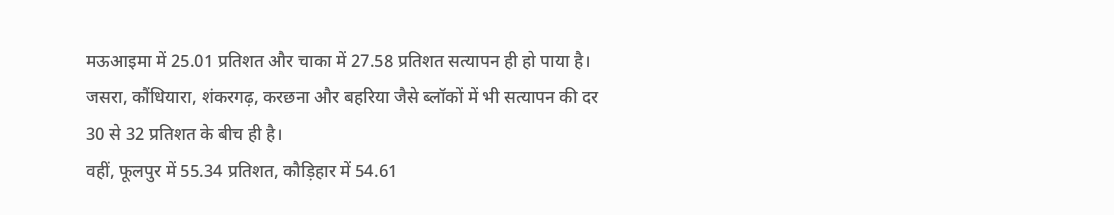मऊआइमा में 25.01 प्रतिशत और चाका में 27.58 प्रतिशत सत्यापन ही हो पाया है। जसरा, कौंधियारा, शंकरगढ़, करछना और बहरिया जैसे ब्लॉकों में भी सत्यापन की दर 30 से 32 प्रतिशत के बीच ही है।
वहीं, फूलपुर में 55.34 प्रतिशत, कौड़िहार में 54.61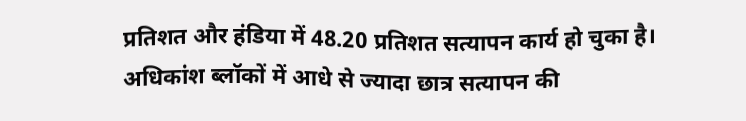प्रतिशत और हंडिया में 48.20 प्रतिशत सत्यापन कार्य हो चुका है। अधिकांश ब्लॉकों में आधे से ज्यादा छात्र सत्यापन की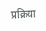प्रक्रिया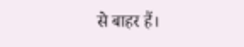से बाहर हैं।